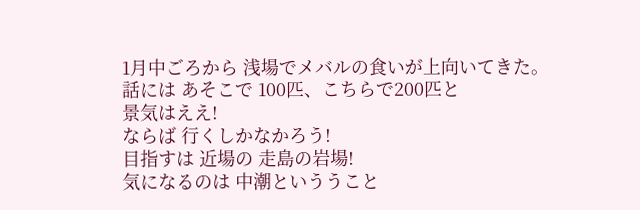1月中ごろから 浅場でメバルの食いが上向いてきた。
話には あそこで 100匹、こちらで200匹と
景気はええ!
ならば 行くしかなかろう!
目指すは 近場の 走島の岩場!
気になるのは 中潮といううこと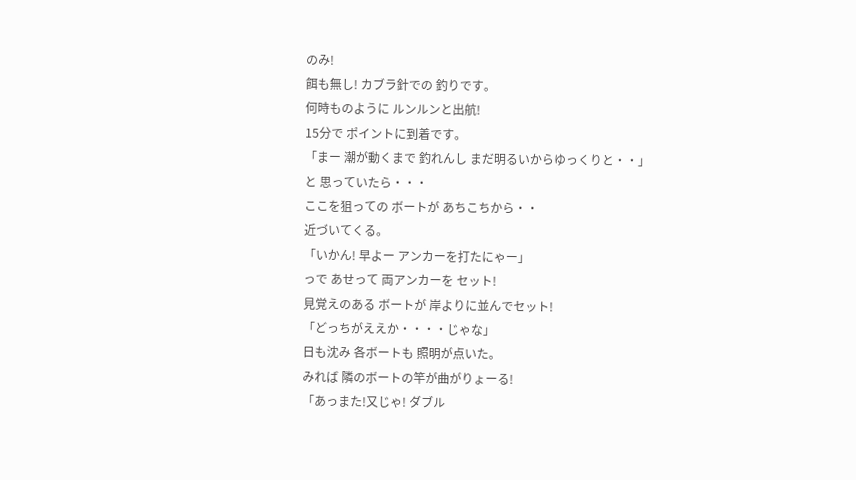のみ!
餌も無し! カブラ針での 釣りです。
何時ものように ルンルンと出航!
15分で ポイントに到着です。
「まー 潮が動くまで 釣れんし まだ明るいからゆっくりと・・」
と 思っていたら・・・
ここを狙っての ボートが あちこちから・・
近づいてくる。
「いかん! 早よー アンカーを打たにゃー」
っで あせって 両アンカーを セット!
見覚えのある ボートが 岸よりに並んでセット!
「どっちがええか・・・・じゃな」
日も沈み 各ボートも 照明が点いた。
みれば 隣のボートの竿が曲がりょーる!
「あっまた!又じゃ! ダブル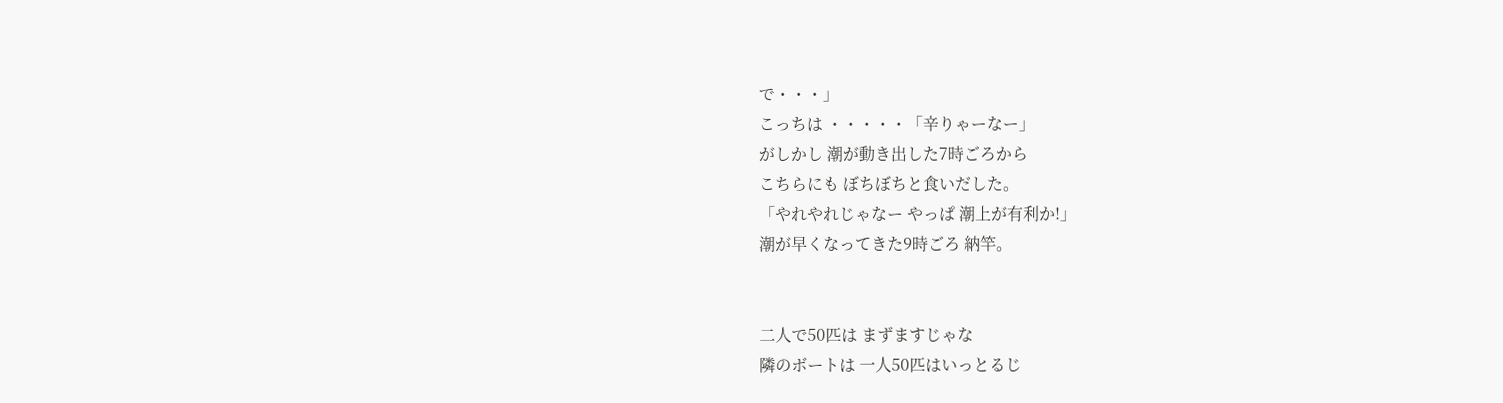で・・・」
こっちは ・・・・・「辛りゃーなー」
がしかし 潮が動き出した7時ごろから
こちらにも ぼちぼちと食いだした。
「やれやれじゃなー やっぱ 潮上が有利か!」
潮が早くなってきた9時ごろ 納竿。


二人で50匹は まずますじゃな
隣のボートは 一人50匹はいっとるじ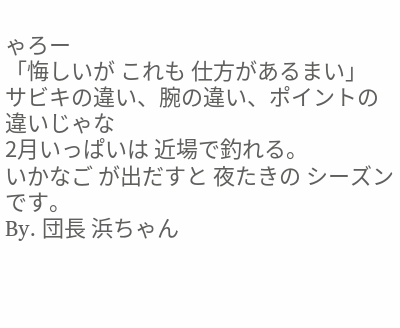ゃろー
「悔しいが これも 仕方があるまい」
サビキの違い、腕の違い、ポイントの違いじゃな
2月いっぱいは 近場で釣れる。
いかなご が出だすと 夜たきの シーズンです。
By. 団長 浜ちゃん